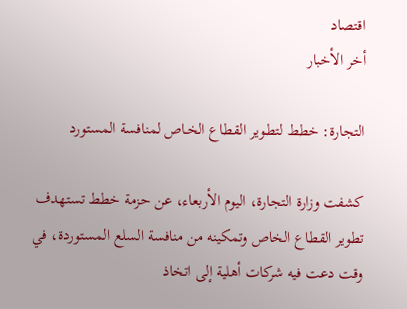اقتصاد
أخر الأخبار

التجارة: خطط لتطـوير القطاع الخـاص لمنافسة المستورد

كشفت وزارة التجارة، اليوم الأربعاء، عن حزمة خطط تستهدف تطوير القطاع الخاص وتمكينه من منافسة السلع المستوردة، في وقت دعت فيه شركات أهلية إلى اتخاذ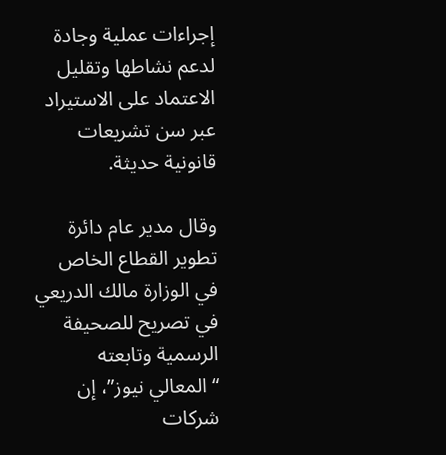إجراءات عملية وجادة لدعم نشاطها وتقليل الاعتماد على الاستيراد عبر سن تشريعات قانونية حديثة.

وقال مدير عام دائرة تطوير القطاع الخاص في الوزارة مالك الدريعي في تصريح للصحيفة الرسمية وتابعته “المعالي نيوز”، إن شركات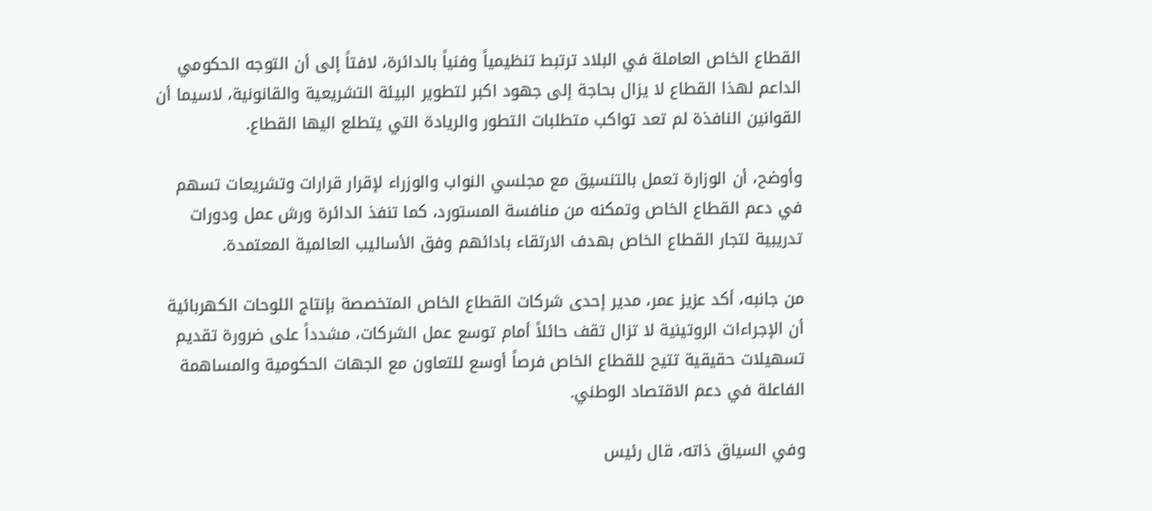القطاع الخاص العاملة في البلاد ترتبط تنظيمياً وفنياً بالدائرة، لافتاً إلى أن التوجه الحكومي الداعم لهذا القطاع لا يزال بحاجة إلى جهود اكبر لتطوير البيئة التشريعية والقانونية، لاسيما أن القوانين النافذة لم تعد تواكب متطلبات التطور والريادة التي يتطلع اليها القطاع.

وأوضح، أن الوزارة تعمل بالتنسيق مع مجلسي النواب والوزراء لإقرار قرارات وتشريعات تسهم في دعم القطاع الخاص وتمكنه من منافسة المستورد، كما تنفذ الدائرة ورش عمل ودورات تدريبية لتجار القطاع الخاص بهدف الارتقاء بادائهم وفق الأساليب العالمية المعتمدة.

من جانبه، أكد عزيز عمر، مدير إحدى شركات القطاع الخاص المتخصصة بإنتاج اللوحات الكهربائية أن الإجراءات الروتينية لا تزال تقف حائلاً أمام توسع عمل الشركات، مشدداً على ضرورة تقديم تسهيلات حقيقية تتيح للقطاع الخاص فرصاً أوسع للتعاون مع الجهات الحكومية والمساهمة الفاعلة في دعم الاقتصاد الوطني.

وفي السياق ذاته، قال رئيس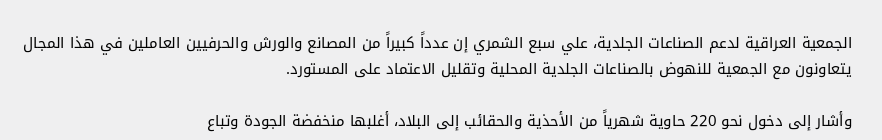الجمعية العراقية لدعم الصناعات الجلدية، علي سبع الشمري إن عدداً كبيراً من المصانع والورش والحرفيين العاملين في هذا المجال يتعاونون مع الجمعية للنهوض بالصناعات الجلدية المحلية وتقليل الاعتماد على المستورد.

وأشار إلى دخول نحو 220 حاوية شهرياً من الأحذية والحقائب إلى البلاد، أغلبها منخفضة الجودة وتباع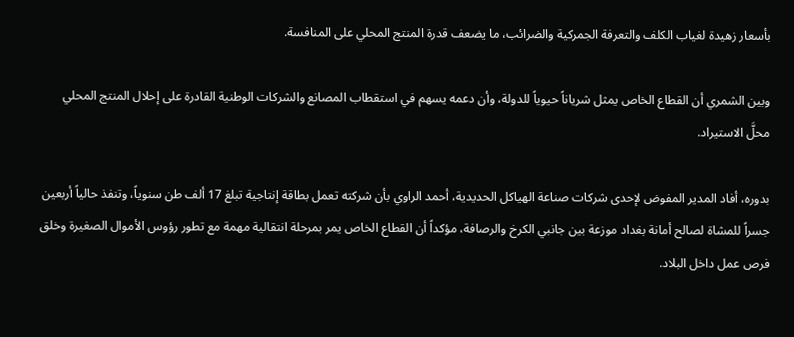بأسعار زهيدة لغياب الكلف والتعرفة الجمركية والضرائب، ما يضعف قدرة المنتج المحلي على المنافسة.

وبين الشمري أن القطاع الخاص يمثل شرياناً حيوياً للدولة، وأن دعمه يسهم في استقطاب المصانع والشركات الوطنية القادرة على إحلال المنتج المحلي محلَّ الاستيراد.

بدوره، أفاد المدير المفوض لإحدى شركات صناعة الهياكل الحديدية، أحمد الراوي بأن شركته تعمل بطاقة إنتاجية تبلغ 17 ألف طن سنوياً، وتنفذ حالياً أربعين جسراً للمشاة لصالح أمانة بغداد موزعة بين جانبي الكرخ والرصافة، مؤكداً أن القطاع الخاص يمر بمرحلة انتقالية مهمة مع تطور رؤوس الأموال الصغيرة وخلق فرص عمل داخل البلاد.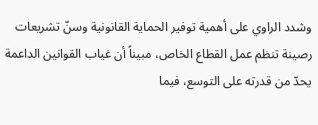وشدد الراوي على أهمية توفير الحماية القانونية وسنّ تشريعات رصينة تنظم عمل القطاع الخاص، مبيناً أن غياب القوانين الداعمة يحدّ من قدرته على التوسع، فيما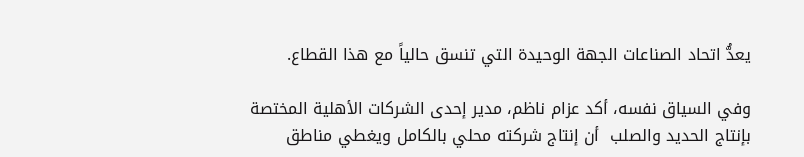يعدُّ اتحاد الصناعات الجهة الوحيدة التي تنسق حالياً مع هذا القطاع.

وفي السياق نفسه، أكد عزام ناظم، مدير إحدى الشركات الأهلية المختصة بإنتاج الحديد والصلب  أن إنتاج شركته محلي بالكامل ويغطي مناطق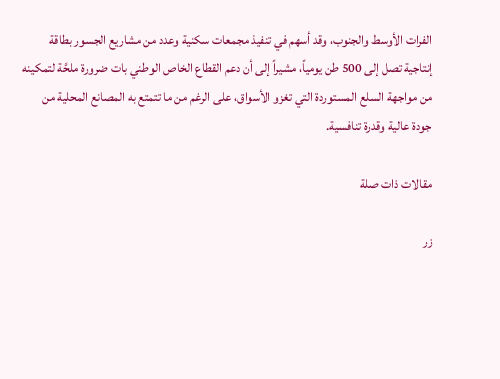الفرات الأوسط والجنوب، وقد أسهم في تنفيذ مجمعات سكنية وعدد من مشاريع الجسور بطاقة إنتاجية تصل إلى 500 طن يومياً، مشيراً إلى أن دعم القطاع الخاص الوطني بات ضرورة ملحَّة لتمكينه من مواجهة السلع المستوردة التي تغزو الأسواق، على الرغم من ما تتمتع به المصانع المحلية من جودة عالية وقدرة تنافسية.

مقالات ذات صلة

زر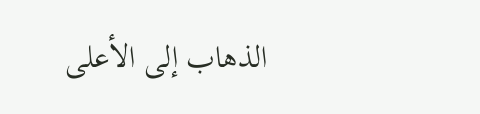الذهاب إلى الأعلى